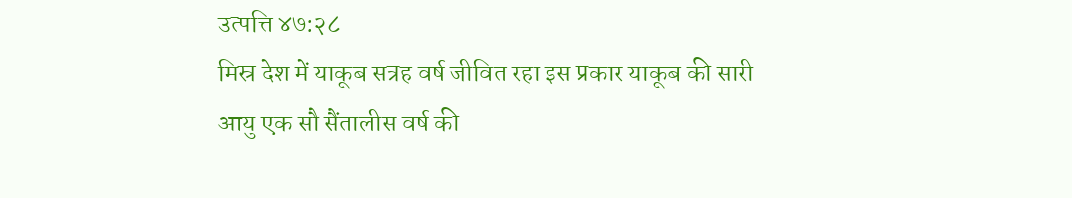उत्पत्ति ४७:२८
मिस्र देश में याकूब सत्रह वर्ष जीवित रहा इस प्रकार याकूब की सारी आयु एक सौ सैंतालीस वर्ष की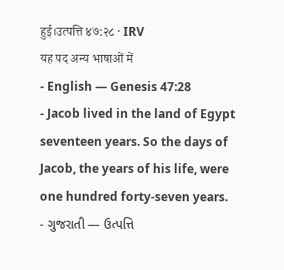हुई।उत्पत्ति ४७:२८ · IRV
यह पद अन्य भाषाओं में
- English — Genesis 47:28
- Jacob lived in the land of Egypt seventeen years. So the days of Jacob, the years of his life, were one hundred forty-seven years.
- ગુજરાતી — ઉત્પત્તિ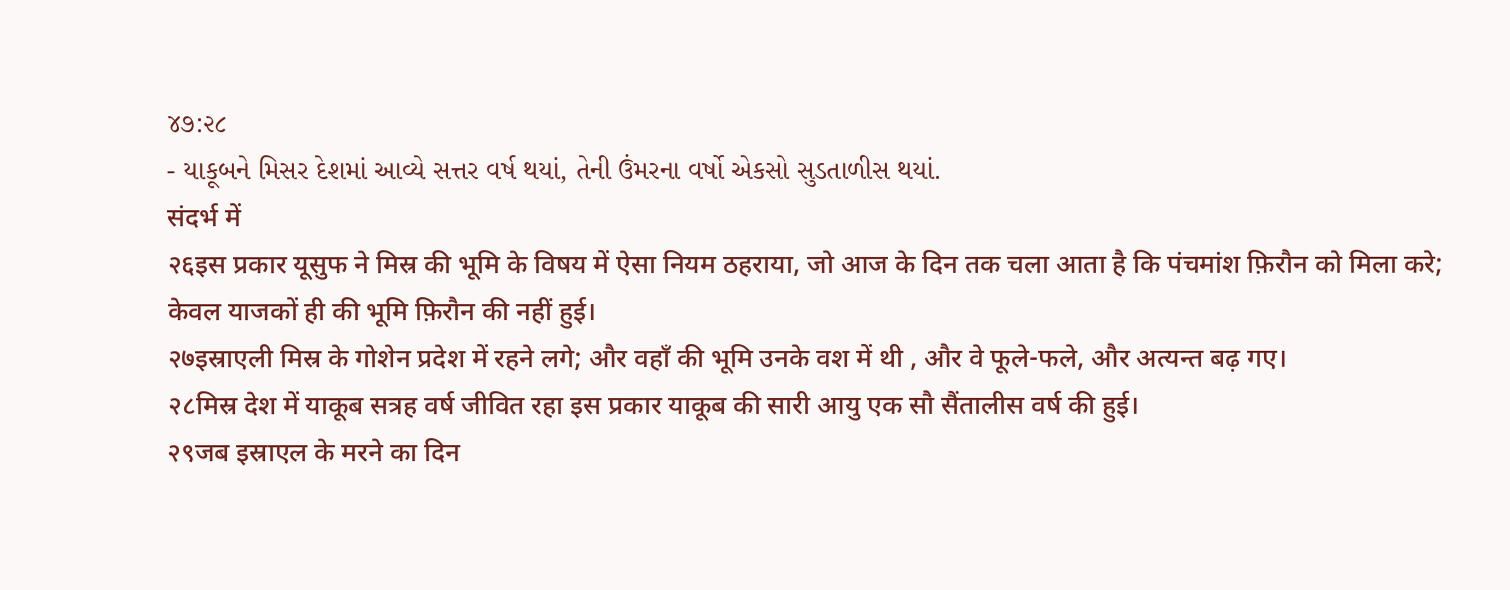૪૭:૨૮
- યાકૂબને મિસર દેશમાં આવ્યે સત્તર વર્ષ થયાં, તેની ઉંમરના વર્ષો એકસો સુડતાળીસ થયાં.
संदर्भ में
२६इस प्रकार यूसुफ ने मिस्र की भूमि के विषय में ऐसा नियम ठहराया, जो आज के दिन तक चला आता है कि पंचमांश फ़िरौन को मिला करे; केवल याजकों ही की भूमि फ़िरौन की नहीं हुई।
२७इस्राएली मिस्र के गोशेन प्रदेश में रहने लगे; और वहाँ की भूमि उनके वश में थी , और वे फूले-फले, और अत्यन्त बढ़ गए।
२८मिस्र देश में याकूब सत्रह वर्ष जीवित रहा इस प्रकार याकूब की सारी आयु एक सौ सैंतालीस वर्ष की हुई।
२९जब इस्राएल के मरने का दिन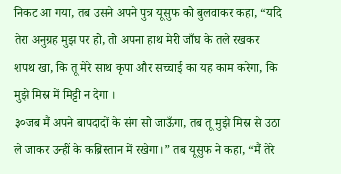निकट आ गया, तब उसने अपने पुत्र यूसुफ को बुलवाकर कहा, “यदि तेरा अनुग्रह मुझ पर हो, तो अपना हाथ मेरी जाँघ के तले रखकर शपथ खा, कि तू मेरे साथ कृपा और सच्चाई का यह काम करेगा, कि मुझे मिस्र में मिट्टी न देगा ।
३०जब मैं अपने बापदादों के संग सो जाऊँगा, तब तू मुझे मिस्र से उठा ले जाकर उन्हीं के कब्रिस्तान में रखेगा।” तब यूसुफ ने कहा, “मैं तेरे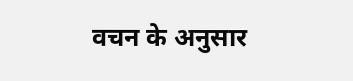वचन के अनुसार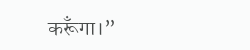करूँगा।”